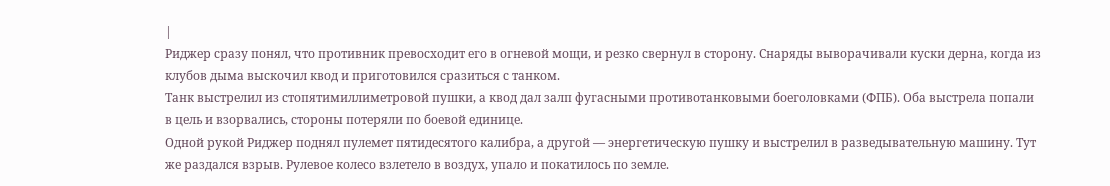|
Риджер сразу понял, что противник превосходит его в огневой мощи, и резко свернул в сторону. Снаряды выворачивали куски дерна, когда из клубов дыма выскочил квод и приготовился сразиться с танком.
Танк выстрелил из стопятимиллиметровой пушки, а квод дал залп фугасными противотанковыми боеголовками (ФПБ). Оба выстрела попали в цель и взорвались, стороны потеряли по боевой единице.
Одной рукой Риджер поднял пулемет пятидесятого калибра, а другой — энергетическую пушку и выстрелил в разведывательную машину. Тут же раздался взрыв. Рулевое колесо взлетело в воздух, упало и покатилось по земле.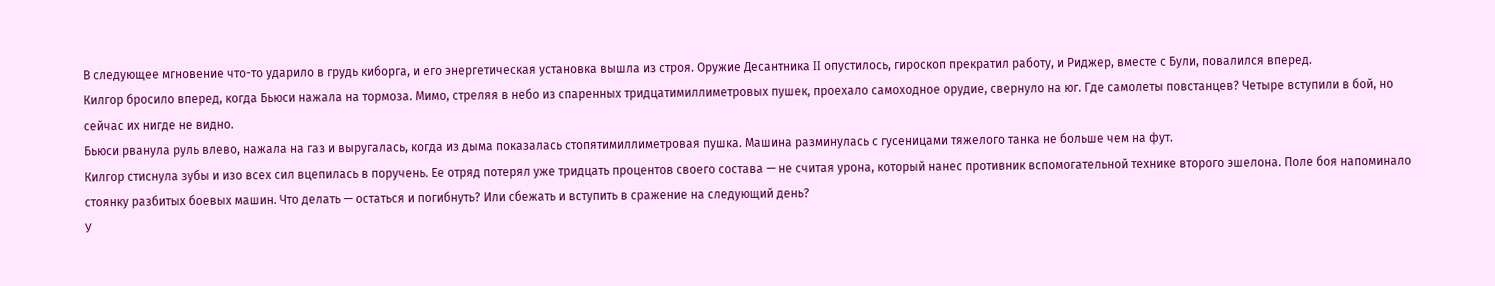В следующее мгновение что-то ударило в грудь киборга, и его энергетическая установка вышла из строя. Оружие Десантника II опустилось, гироскоп прекратил работу, и Риджер, вместе с Були, повалился вперед.
Килгор бросило вперед, когда Бьюси нажала на тормоза. Мимо, стреляя в небо из спаренных тридцатимиллиметровых пушек, проехало самоходное орудие, свернуло на юг. Где самолеты повстанцев? Четыре вступили в бой, но сейчас их нигде не видно.
Бьюси рванула руль влево, нажала на газ и выругалась, когда из дыма показалась стопятимиллиметровая пушка. Машина разминулась с гусеницами тяжелого танка не больше чем на фут.
Килгор стиснула зубы и изо всех сил вцепилась в поручень. Ее отряд потерял уже тридцать процентов своего состава — не считая урона, который нанес противник вспомогательной технике второго эшелона. Поле боя напоминало стоянку разбитых боевых машин. Что делать — остаться и погибнуть? Или сбежать и вступить в сражение на следующий день?
У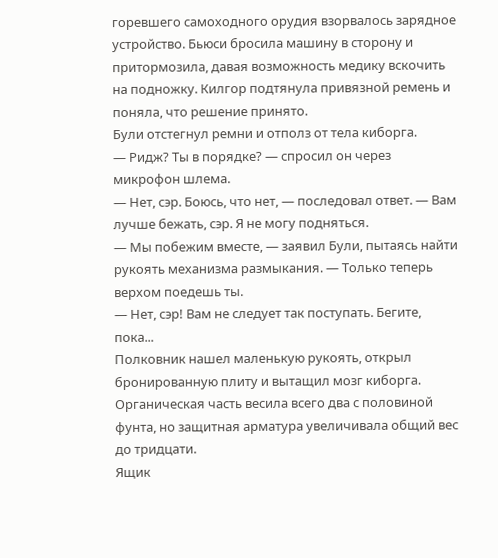горевшего самоходного орудия взорвалось зарядное устройство. Бьюси бросила машину в сторону и притормозила, давая возможность медику вскочить на подножку. Килгор подтянула привязной ремень и поняла, что решение принято.
Були отстегнул ремни и отполз от тела киборга.
— Ридж? Ты в порядке? — спросил он через микрофон шлема.
— Нет, сэр. Боюсь, что нет, — последовал ответ. — Вам лучше бежать, сэр. Я не могу подняться.
— Мы побежим вместе, — заявил Були, пытаясь найти рукоять механизма размыкания. — Только теперь верхом поедешь ты.
— Нет, сэр! Вам не следует так поступать. Бегите, пока...
Полковник нашел маленькую рукоять, открыл бронированную плиту и вытащил мозг киборга. Органическая часть весила всего два с половиной фунта, но защитная арматура увеличивала общий вес до тридцати.
Ящик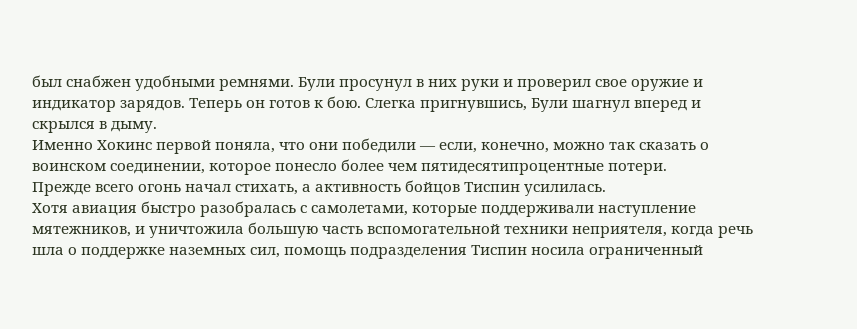был снабжен удобными ремнями. Були просунул в них руки и проверил свое оружие и индикатор зарядов. Теперь он готов к бою. Слегка пригнувшись, Були шагнул вперед и скрылся в дыму.
Именно Хокинс первой поняла, что они победили — если, конечно, можно так сказать о воинском соединении, которое понесло более чем пятидесятипроцентные потери.
Прежде всего огонь начал стихать, а активность бойцов Тиспин усилилась.
Хотя авиация быстро разобралась с самолетами, которые поддерживали наступление мятежников, и уничтожила большую часть вспомогательной техники неприятеля, когда речь шла о поддержке наземных сил, помощь подразделения Тиспин носила ограниченный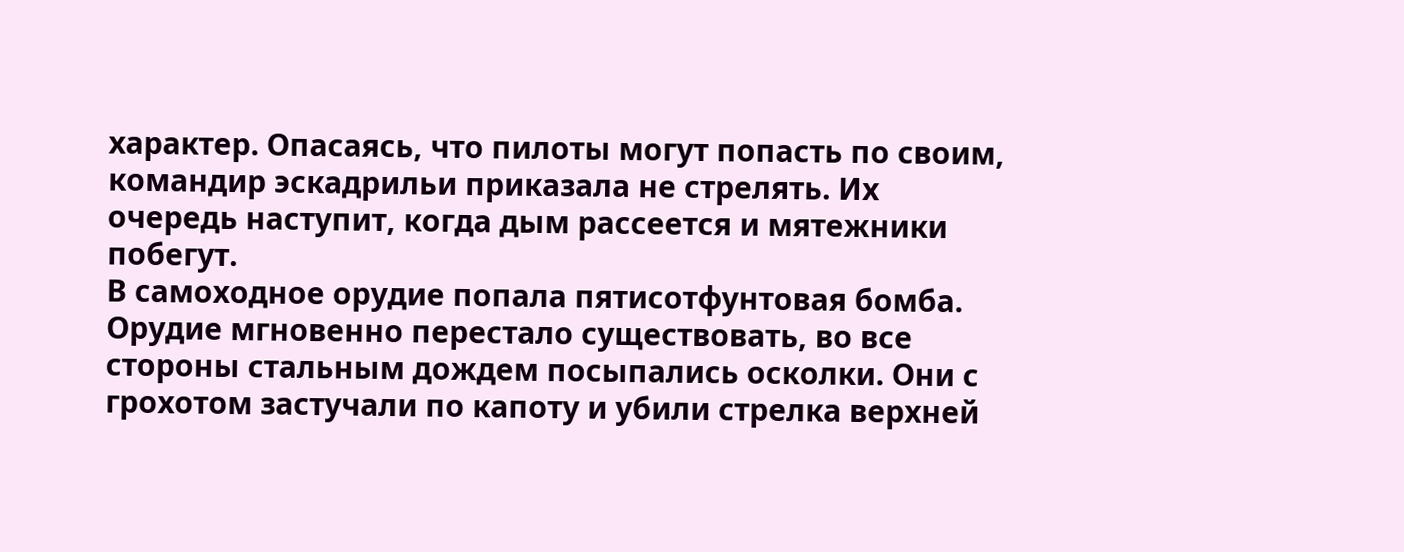характер. Опасаясь, что пилоты могут попасть по своим, командир эскадрильи приказала не стрелять. Их очередь наступит, когда дым рассеется и мятежники побегут.
В самоходное орудие попала пятисотфунтовая бомба. Орудие мгновенно перестало существовать, во все стороны стальным дождем посыпались осколки. Они с грохотом застучали по капоту и убили стрелка верхней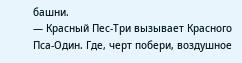башни.
— Красный Пес-Три вызывает Красного Пса-Один. Где, черт побери, воздушное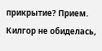прикрытие? Прием.
Килгор не обиделась,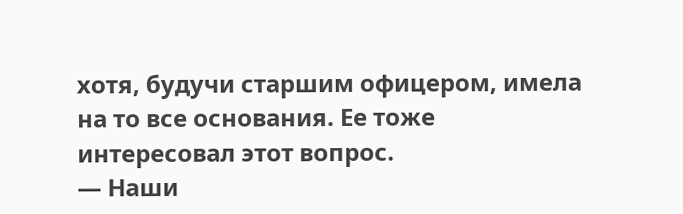хотя, будучи старшим офицером, имела на то все основания. Ее тоже интересовал этот вопрос.
— Наши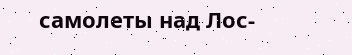самолеты над Лос-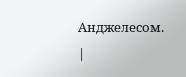Анджелесом. |